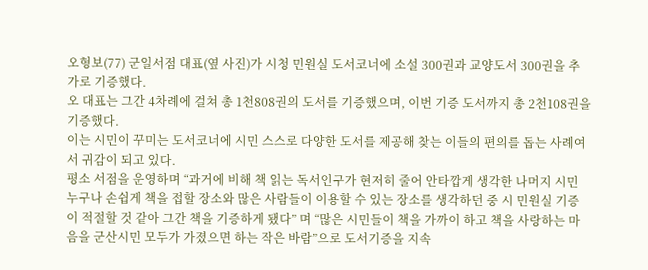오형보(77) 군일서점 대표(옆 사진)가 시청 민원실 도서코너에 소설 300권과 교양도서 300권을 추가로 기증했다.
오 대표는 그간 4차례에 걸쳐 총 1천808권의 도서를 기증했으며, 이번 기증 도서까지 총 2천108권을 기증했다.
이는 시민이 꾸미는 도서코너에 시민 스스로 다양한 도서를 제공해 찾는 이들의 편의를 돕는 사례여서 귀감이 되고 있다.
평소 서점을 운영하며 “과거에 비해 책 읽는 독서인구가 현저히 줄어 안타깝게 생각한 나머지 시민 누구나 손쉽게 책을 접할 장소와 많은 사람들이 이용할 수 있는 장소를 생각하던 중 시 민원실 기증이 적절할 것 같아 그간 책을 기증하게 됐다” 며 “많은 시민들이 책을 가까이 하고 책을 사랑하는 마음을 군산시민 모두가 가졌으면 하는 작은 바람”으로 도서기증을 지속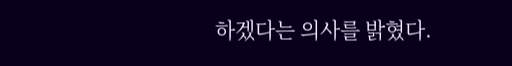하겠다는 의사를 밝혔다.